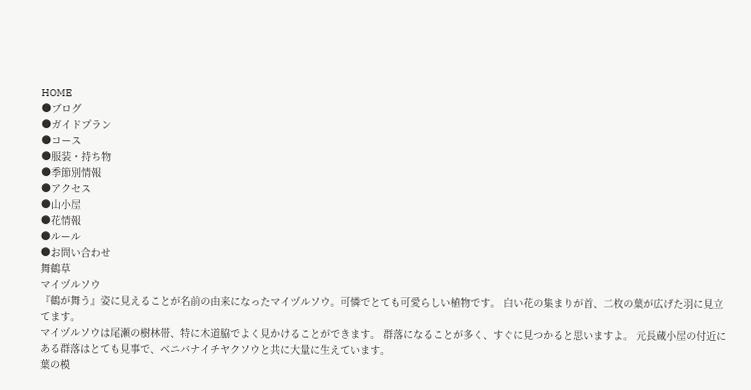HOME
●ブログ
●ガイドプラン
●コース
●服装・持ち物
●季節別情報
●アクセス
●山小屋
●花情報
●ルール
●お問い合わせ
舞鶴草
マイヅルソウ
『鶴が舞う』姿に見えることが名前の由来になったマイヅルソウ。可憐でとても可愛らしい植物です。 白い花の集まりが首、二枚の葉が広げた羽に見立てます。
マイヅルソウは尾瀬の樹林帯、特に木道脇でよく見かけることができます。 群落になることが多く、すぐに見つかると思いますよ。 元長蔵小屋の付近にある群落はとても見事で、ベニバナイチヤクソウと共に大量に生えています。
葉の模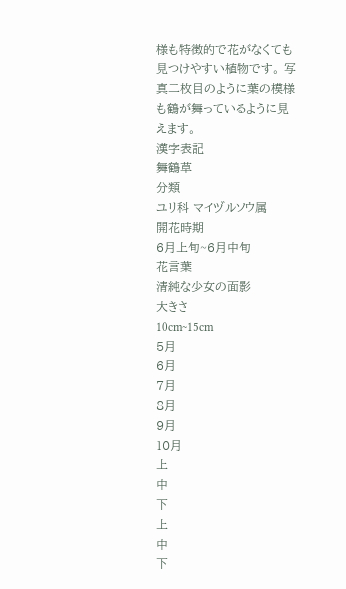様も特徴的で花がなくても見つけやすい植物です。 写真二枚目のように葉の模様も鶴が舞っているように見えます。
漢字表記
舞鶴草
分類
ユリ科 マイヅルソウ属
開花時期
6月上旬~6月中旬
花言葉
清純な少女の面影
大きさ
10cm~15cm
5月
6月
7月
8月
9月
10月
上
中
下
上
中
下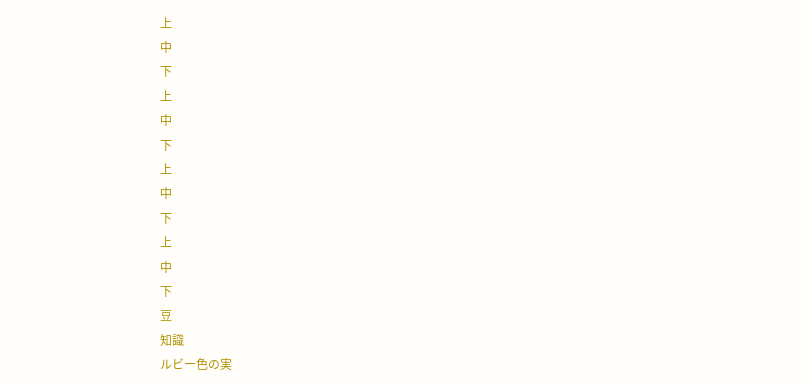上
中
下
上
中
下
上
中
下
上
中
下
豆
知識
ルビー色の実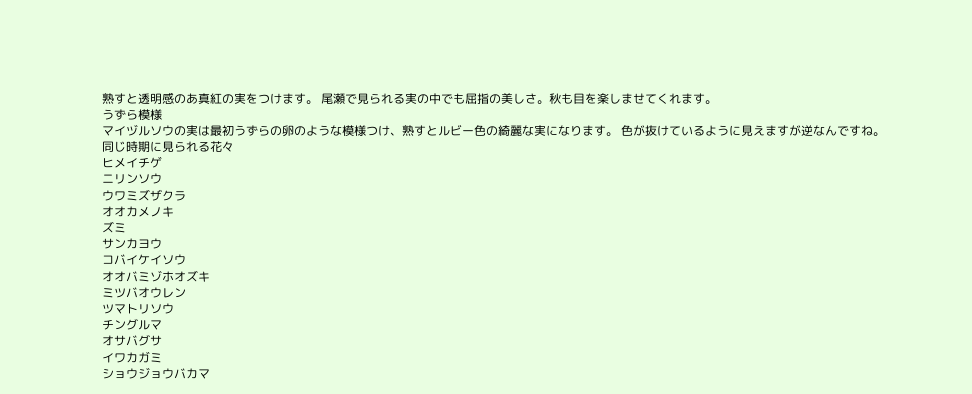熟すと透明感のあ真紅の実をつけます。 尾瀬で見られる実の中でも屈指の美しさ。秋も目を楽しませてくれます。
うずら模様
マイヅルソウの実は最初うずらの卵のような模様つけ、熟すとルビー色の綺麗な実になります。 色が抜けているように見えますが逆なんですね。
同じ時期に見られる花々
ヒメイチゲ
ニリンソウ
ウワミズザクラ
オオカメノキ
ズミ
サンカヨウ
コバイケイソウ
オオバミゾホオズキ
ミツバオウレン
ツマトリソウ
チングルマ
オサバグサ
イワカガミ
ショウジョウバカマ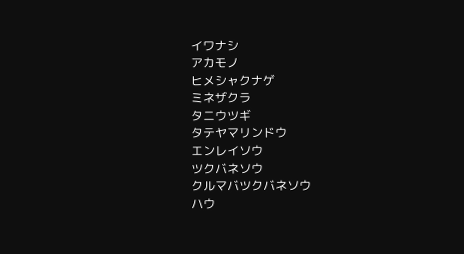イワナシ
アカモノ
ヒメシャクナゲ
ミネザクラ
タニウツギ
タテヤマリンドウ
エンレイソウ
ツクバネソウ
クルマバツクバネソウ
ハウ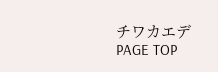チワカエデ
PAGE TOP